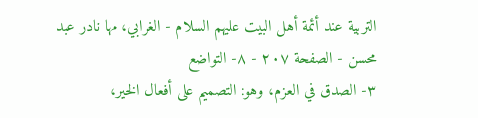التربية عند أئمة أهل البيت عليهم السلام - الغرابي، مها نادر عبد محسن - الصفحة ٢٠٧ - ٨- التواضع
٣- الصدق في العزم، وهو: التصميم على أفعال الخير،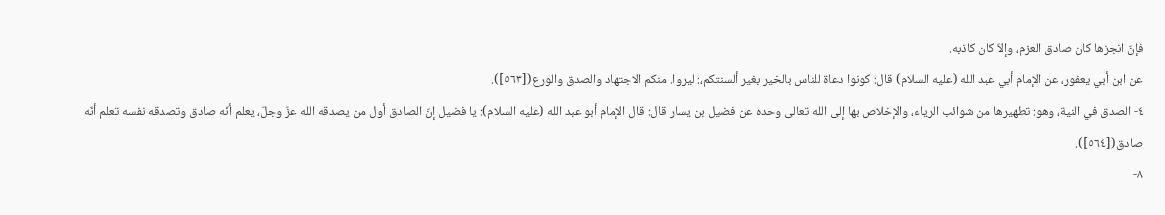فإنّ انجزها كان صادق العزم، وإلاّ كان كاذبه.
عن ابن أبي يعفور، عن الإمام أبي عبد الله (عليه السلام) قال: كونوا دعاة للناس بالخير بغير ألسنتكم،: ليروا. منكم الاجتهاد والصدق والورع([٥٦٣]).
٤- الصدق في النية، وهو: تطهيرها من شوائب الرياء، والإخلاص بها إلى الله تعالى وحده عن فضيل بن يسار قال: قال الإمام أبو عبد الله (عليه السلام): يا فضيل إنّ الصادق أول من يصدقه الله عزّ وجلّ، يعلم أنّه صادق وتصدقه نفسه تعلم أنّه صادق([٥٦٤]).
٨-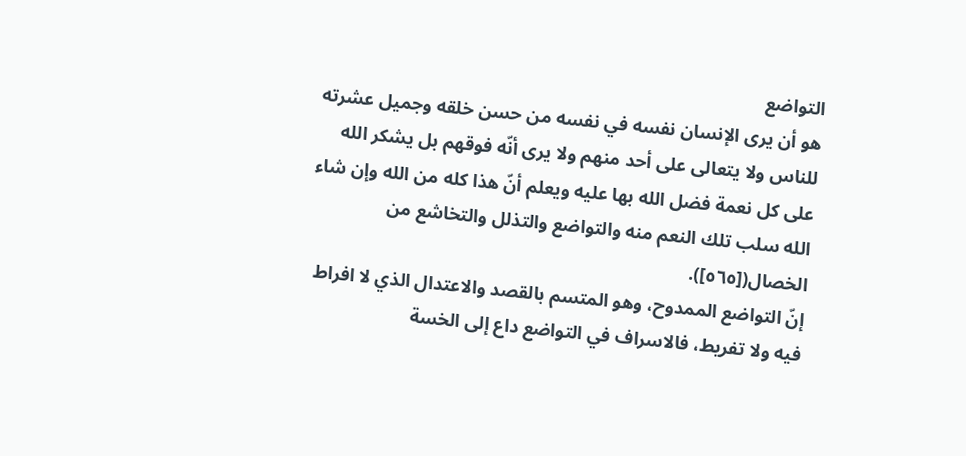التواضع
هو أن يرى الإنسان نفسه في نفسه من حسن خلقه وجميل عشرته للناس ولا يتعالى على أحد منهم ولا يرى أنّه فوقهم بل يشكر الله على كل نعمة فضل الله بها عليه ويعلم أنّ هذا كله من الله وإن شاء الله سلب تلك النعم منه والتواضع والتذلل والتخاشع من الخصال([٥٦٥]).
إنّ التواضع الممدوح، وهو المتسم بالقصد والاعتدال الذي لا افراط فيه ولا تفريط، فالاسراف في التواضع داع إلى الخسة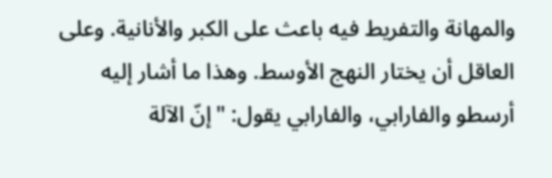والمهانة والتفريط فيه باعث على الكبر والأنانية. وعلى العاقل أن يختار النهج الأوسط. وهذا ما أشار إليه أرسطو والفارابي، والفارابي يقول: "إنّ الآلة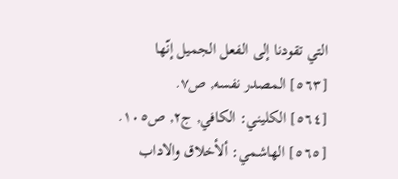التي تقودنا إلى الفعل الجميل إنّها
[٥٦٣] المصدر نفسه, ص٧.
[٥٦٤] الكليني: الكافي, ج٢, ص١٠٥.
[٥٦٥] الهاشمي: ألأخلاق والاداب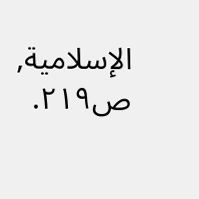الإسلامية, ص٢١٩.